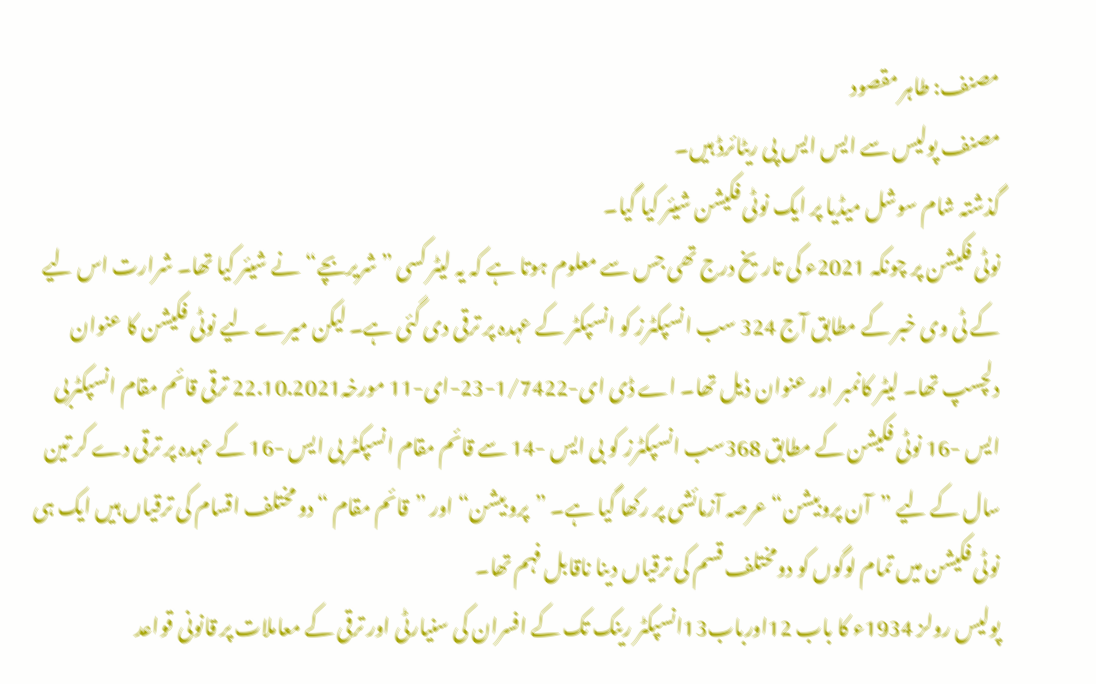مصنف: طاہر مقصود
مصنف پولیس سے ایس ایس پی ریٹائرڈ ہیں۔
گذشتہ شام سوشل میڈیا پر ایک نوٹی فکیشن شیئر کیا گیا۔
نوٹی فکیشن پر چونکہ 2021ء کی تاریخ درج تھی جس سے معلوم ہوتا ہے کہ یہ لیٹر کسی ”شریربچے“نے شیئر کیا تھا۔ شرارت اس لیے کے ٹی وی خبر کے مطابق آج 324 سب انسپکٹرز کو انسپکٹر کے عہدہ پر ترقی دی گئی ہے۔ لیکن میرے لیے نوٹی فکیشن کا عنوان دلچسپ تھا۔ لیٹر کانمبر اور عنوان ذیل تھا۔ اے ڈی ای-1/7422-23-ای-11 مورخہ22.10.2021 ترقی قائم مقام انسپکٹربی ایس -16 نوٹی فکیشن کے مطابق 368سب انسپکٹرز کو بی ایس -14 سے قائم مقام انسپکٹر بی ایس -16 کے عہدہ پر ترقی دے کر تین سال کے لیے ”آن پروبیشن“ عرصہ آزمائشی پر رکھا گیا ہے۔ ”پروبیشن“ اور ”قائم مقام “ دو مختلف اقسام کی ترقیاں ہیں ایک ہی نوٹی فکیشن میں تمام لوگوں کو دومختلف قسم کی ترقیاں دینا ناقابل فہم تھا۔
پولیس رولز 1934ء کا باب 12اورباب13انسپکٹر رینک تک کے افسران کی سنیارٹی اور ترقی کے معاملات پر قانونی قواعد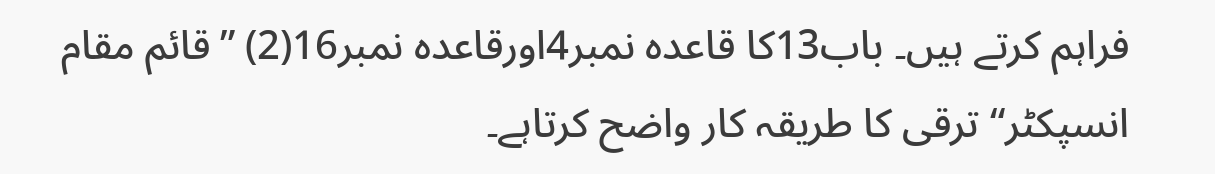فراہم کرتے ہیں۔ باب13کا قاعدہ نمبر4اورقاعدہ نمبر16(2) ”قائم مقام انسپکٹر“ ترقی کا طریقہ کار واضح کرتاہے۔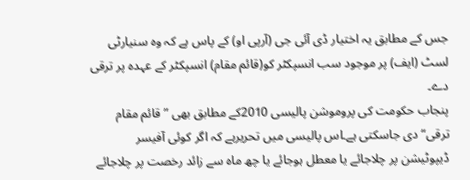جس کے مطابق یہ اختیار ڈی آئی جی (آرپی او) کے پاس ہے کہ وہ سنیارٹی لسٹ (ایف) پر موجود سب انسپکٹر کو(قائم مقام) انسپکٹر کے عہدہ پر ترقی دے۔
پنجاب حکومت کی پروموشن پالیسی 2010کے مطابق بھی ”قائم مقام ترقی“ دی جاسکتی ہے۔اس پالیسی میں تحریرہے کہ اگر کوئی آفیسر ڈیپوٹیشن پر چلاجائے یا معطل ہوجائے یا چھ ماہ سے زائد رخصت پر چلاجائے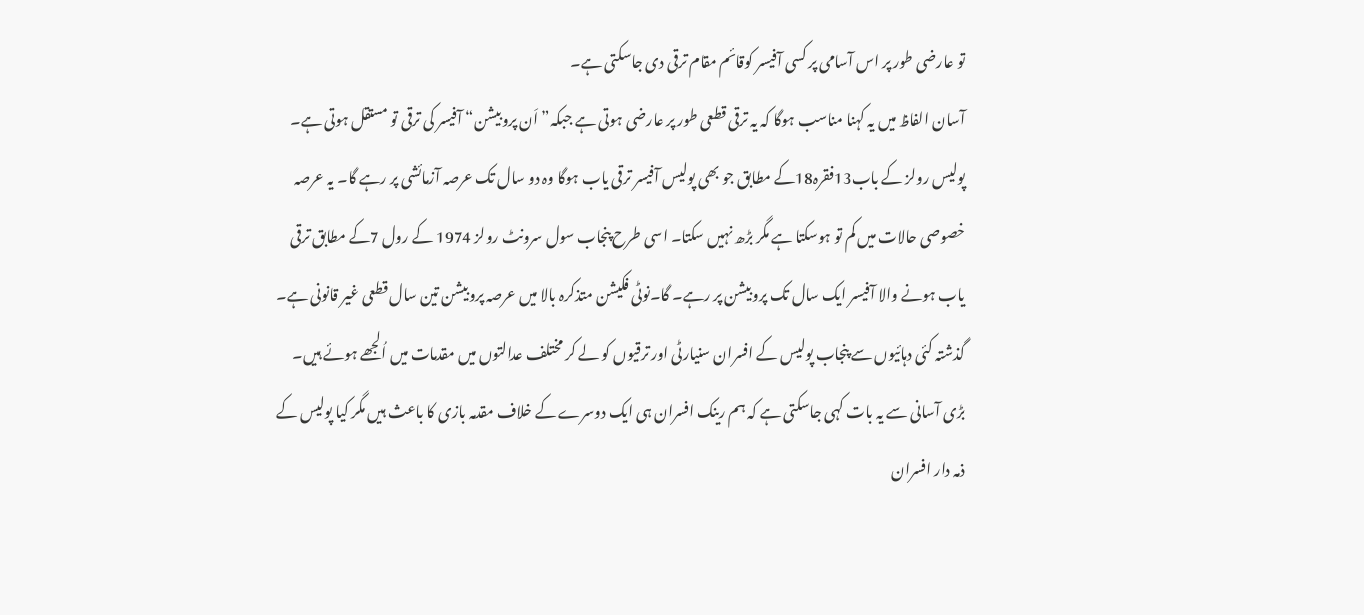تو عارضی طور پر اس آسامی پر کسی آفیسر کوقائم مقام ترقی دی جاسکتی ہے۔
آسان الفاظ میں یہ کہنا مناسب ہوگا کہ یہ ترقی قطعی طور پر عارضی ہوتی ہے جبکہ”اَن پروبیشن“ آفیسر کی ترقی تو مستقل ہوتی ہے۔ پولیس رولز کے باب13فقرہ18کے مطابق جو بھی پولیس آفیسر ترقی یاب ہوگا وہ دو سال تک عرصہ آزمائشی پر رہے گا۔ یہ عرصہ خصوصی حالات میں کم تو ہوسکتا ہے مگر بڑھ نہیں سکتا۔ اسی طرح پنجاب سول سرونٹ رولز 1974 کے رول 7کے مطابق ترقی یاب ہونے والا آفیسر ایک سال تک پروبیشن پر رہے۔ گا۔نوٹی فکیشن متذکرہ بالا میں عرصہ پروبیشن تین سال قطعی غیر قانونی ہے۔
گذشتہ کئی دہائیوں سے پنجاب پولیس کے افسران سنیارٹی اور ترقیوں کو لے کر مختلف عدالتوں میں مقدمات میں اُلجھے ہوئے ہیں۔ بڑی آسانی سے یہ بات کہی جاسکتی ہے کہ ہم رینک افسران ہی ایک دوسرے کے خلاف مقدمہ بازی کا باعث ہیں مگر کیا پولیس کے ذمہ دار افسران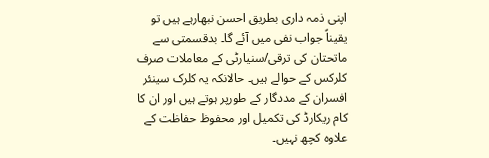اپنی ذمہ داری بطریق احسن نبھارہے ہیں تو یقیناً جواب نفی میں آئے گا۔ بدقسمتی سے ماتحتان کی ترقی/سنیارٹی کے معاملات صرف کلرکس کے حوالے ہیں۔ حالانکہ یہ کلرک سینئر افسران کے مددگار کے طورپر ہوتے ہیں اور ان کا کام ریکارڈ کی تکمیل اور محفوظ حفاظت کے علاوہ کچھ نہیں۔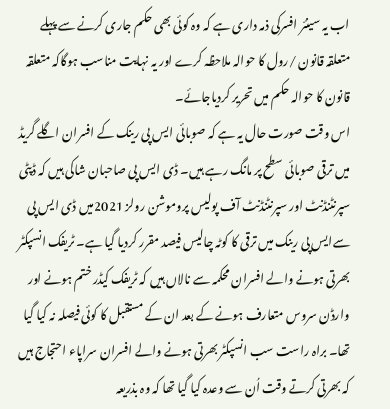اب یہ سینئر افسرکی ذمہ داری ہے کہ وہ کوئی بھی حکم جاری کرنے سے پہلے متعلقہ قانون /رول کا حوالہ ملاحظہ کرے اور یہ نہایت مناسب ہوگاکہ متعلقہ قانون کا حوالہ حکم میں تحریر کردیاجائے۔
اس وقت صورت حال یہ ہے کہ صوبائی ایس پی رینک کے افسران اگلے گریڈ میں ترقی صوبائی سطح پر مانگ رہے ہیں۔ ڈی ایس پی صاحبان شاکی ہیں کہ ڈپٹی سپرنٹنڈنٹ اور سپرنٹنڈنٹ آف پولیس پروموشن رولز 2021میں ڈی ایس پی سےایس پی رینک میں ترقی کا کوٹہ چالیس فیصد مقرر کردیا گیا ہے۔ ٹریفک انسپکٹر بھرتی ہونے والے افسران محکمہ سے نالاں ہیں کہ ٹریفک کیڈر ختم ہونے اور وارڈن سروس متعارف ہونے کے بعد ان کے مستقبل کا کوئی فیصلہ نہ کیا گیا تھا۔ براہ راست سب انسپکٹر بھرتی ہونے والے افسران سراپاء احتجاج ہیں کہ بھرتی کرتے وقت اُن سے وعدہ کیا گیا تھا کہ وہ بذریعہ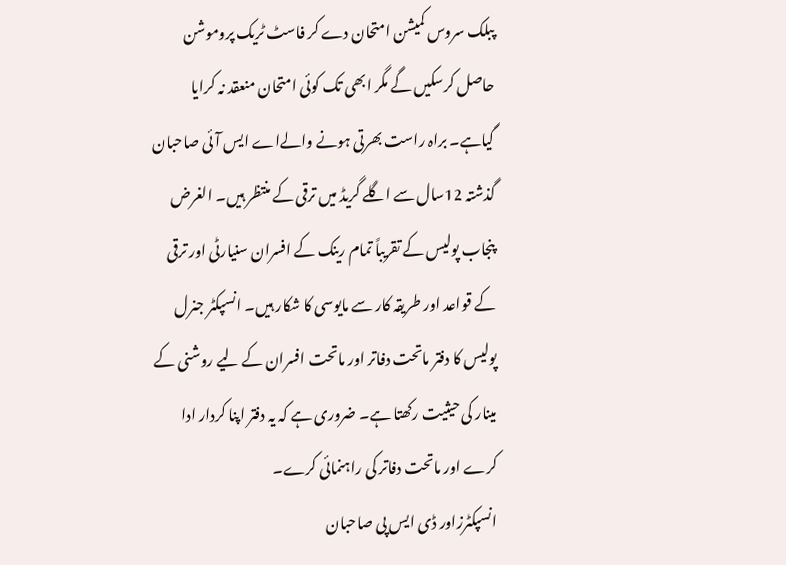پبلک سروس کمیشن امتحان دے کر فاسٹ ٹریک پروموشن حاصل کرسکیں گے مگر ابھی تک کوئی امتحان منعقد نہ کرایا گیاہے۔ براہ راست بھرتی ہونے والےاے ایس آئی صاحبان گذشتہ 12سال سے اگلے گریڈ میں ترقی کے منتظر ہیں۔ الغرض پنجاب پولیس کے تقریباً تمام رینک کے افسران سنیارٹی اور ترقی کے قواعد اور طریقہ کار سے مایوسی کا شکار ہیں۔ انسپکٹر جنرل پولیس کا دفتر ماتحت دفاتر اور ماتحت افسران کے لیے روشنی کے مینار کی حیثیت رکھتا ہے۔ ضروری ہے کہ یہ دفتر اپنا کردار ادا کرے اور ماتحت دفاتر کی راہنمائی کرے۔
انسپکٹرزاور ڈی ایس پی صاحبان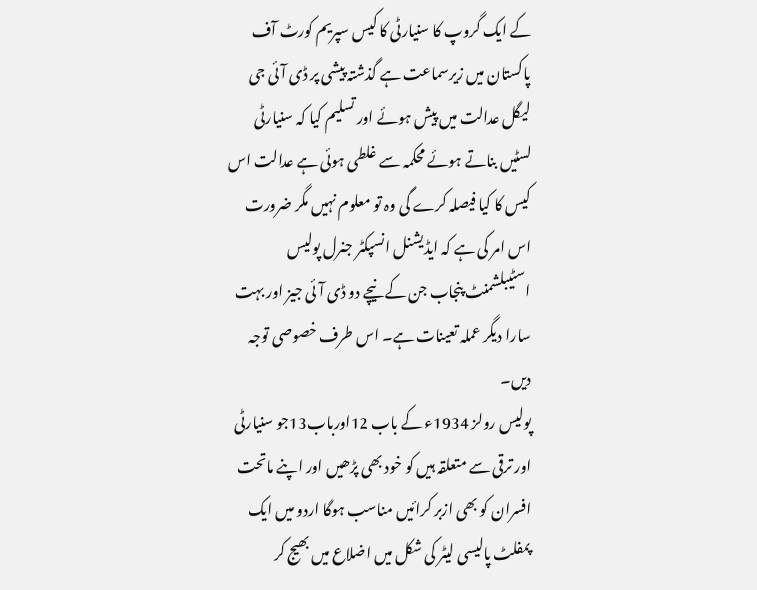کے ایک گروپ کا سنیارٹی کا کیس سپریم کورٹ آف پاکستان میں زیرسماعت ہے گذشتہ پیشی پر ڈی آئی جی لیگل عدالت میں پیش ہوئے اور تسلیم کیا کہ سنیارٹی لسٹیں بناتے ہوئے محکمہ سے غلطی ہوئی ہے عدالت اس کیس کا کیا فیصلہ کرے گی وہ تو معلوم نہیں مگر ضرورت اس امر کی ہے کہ ایڈیشنل انسپکٹر جنرل پولیس اسٹیبلشمنٹ پنجاب جن کے نیچے دو ڈی آئی جیز اور بہت سارا دیگر عملہ تعینات ہے۔ اس طرف خصوصی توجہ دیں۔
پولیس رولز 1934ء کے باب 12اورباب13جو سنیارٹی اور ترقی سے متعلقہ ہیں کو خود بھی پڑھیں اور اپنے ماتحت افسران کو بھی ازبر کرائیں مناسب ہوگا اردو میں ایک پمفلٹ پالیسی لیٹر کی شکل میں اضلاع میں بھیج کر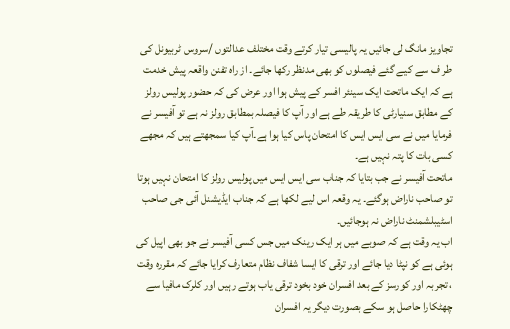تجاویز مانگ لی جائیں یہ پالیسی تیار کرتے وقت مختلف عدالتوں /سروس ٹربیونل کی طر ف سے کیے گئے فیصلوں کو بھی مدنظر رکھا جائے۔ از راہ تفنن واقعہ پیش خدمت ہے کہ ایک ماتحت ایک سینئر افسر کے پیش ہوا اور عرض کی کہ حضور پولیس رولز کے مطابق سنیارٹی کا طریقہ طے ہے اور آپ کا فیصلہ بمطابق رولز نہ ہے تو آفیسر نے فرمایا میں نے سی ایس ایس کا امتحان پاس کیا ہوا ہے۔آپ کیا سمجھتے ہیں کہ مجھے کسی بات کا پتہ نہیں ہے۔
ماتحت آفیسر نے جب بتایا کہ جناب سی ایس ایس میں پولیس رولز کا امتحان نہیں ہوتا تو صاحب ناراض ہوگئے۔ یہ وقعہ اس لیے لکھا ہے کہ جناب ایڈیشنل آئی جی صاحب اسٹیبلشمنٹ ناراض نہ ہوجائیں۔
اب یہ وقت ہے کہ صوبے میں ہر ایک رینک میں جس کسی آفیسر نے جو بھی اپیل کی ہوئی ہے کو نپٹا دیا جائے اور ترقی کا ایسا شفاف نظام متعارف کرایا جائے کہ مقررہ وقت ، تجربہ اور کورسز کے بعد افسران خود بخود ترقی یاب ہوتے رہیں اور کلرک مافیا سے چھٹکارا حاصل ہو سکے بصورت دیگر یہ افسران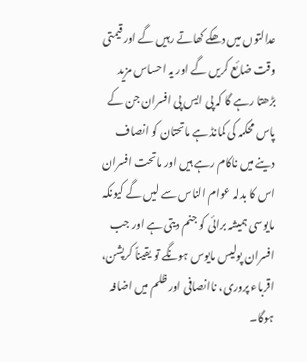عدالتوں میں دھکے کھاتے رہیں گے اور قیمتی وقت ضائع کریں گے اور یہ احساس مزید بڑھتا رہے گا کہ پی ایس پی افسران جن کے پاس محکمہ کی کمانڈ ہے ماتحتان کو انصاف دینے میں ناکام رہے ہیں اور ماتحت افسران اس کا بدلہ عوام الناس سے لیں گے کیونکہ مایوسی ہمیشہ برائی کو جنم دیتی ہے اور جب افسران پولیس مایوس ہونگے تو یقیناً کرپشن، اقرباء پروری، ناانصافی اور ظلم میں اضافہ ہوگا۔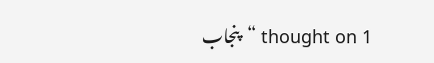1 thought on “پنجاب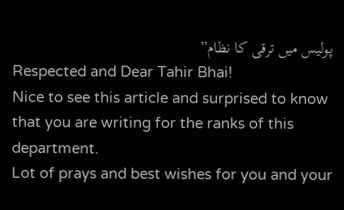پولیس میں ترقی کا نظام”
Respected and Dear Tahir Bhai!
Nice to see this article and surprised to know that you are writing for the ranks of this department.
Lot of prays and best wishes for you and your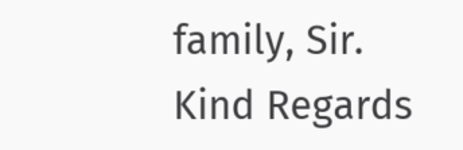family, Sir.
Kind Regards